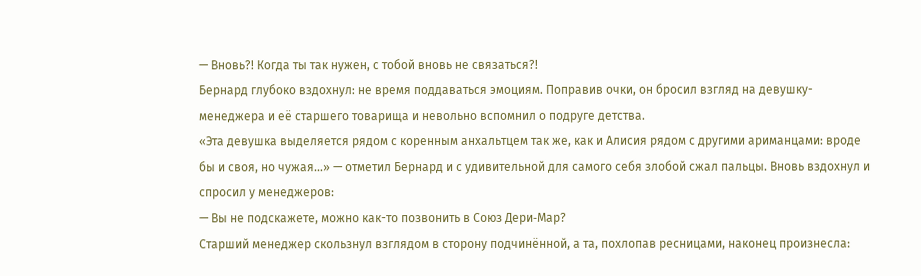— Вновь?! Когда ты так нужен, с тобой вновь не связаться?!
Бернард глубоко вздохнул: не время поддаваться эмоциям. Поправив очки, он бросил взгляд на девушку-менеджера и её старшего товарища и невольно вспомнил о подруге детства.
«Эта девушка выделяется рядом с коренным анхальтцем так же, как и Алисия рядом с другими ариманцами: вроде бы и своя, но чужая…» — отметил Бернард и с удивительной для самого себя злобой сжал пальцы. Вновь вздохнул и спросил у менеджеров:
— Вы не подскажете, можно как-то позвонить в Союз Дери‑Мар?
Старший менеджер скользнул взглядом в сторону подчинённой, а та, похлопав ресницами, наконец произнесла: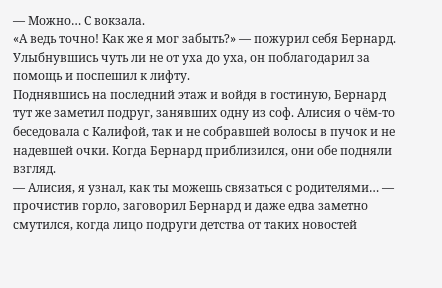— Можно… С вокзала.
«А ведь точно! Как же я мог забыть?» — пожурил себя Бернард.
Улыбнувшись чуть ли не от уха до уха, он поблагодарил за помощь и поспешил к лифту.
Поднявшись на последний этаж и войдя в гостиную, Бернард тут же заметил подруг, занявших одну из соф. Алисия о чём-то беседовала с Калифой, так и не собравшей волосы в пучок и не надевшей очки. Когда Бернард приблизился, они обе подняли взгляд.
— Алисия, я узнал, как ты можешь связаться с родителями… — прочистив горло, заговорил Бернард и даже едва заметно смутился, когда лицо подруги детства от таких новостей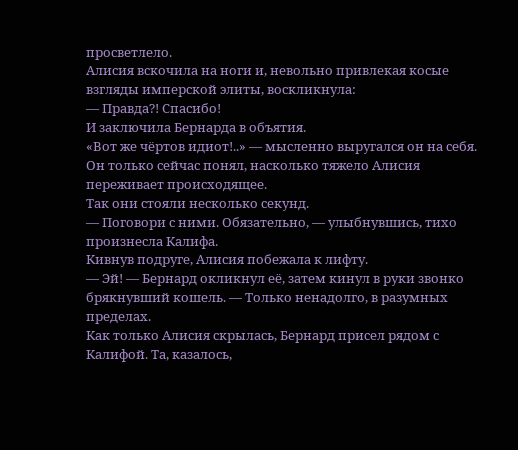просветлело.
Алисия вскочила на ноги и, невольно привлекая косые взгляды имперской элиты, воскликнула:
— Правда?! Спасибо!
И заключила Бернарда в объятия.
«Вот же чёртов идиот!..» — мысленно выругался он на себя.
Он только сейчас понял, насколько тяжело Алисия переживает происходящее.
Так они стояли несколько секунд.
— Поговори с ними. Обязательно, — улыбнувшись, тихо произнесла Калифа.
Кивнув подруге, Алисия побежала к лифту.
— Эй! — Бернард окликнул её, затем кинул в руки звонко брякнувший кошель. — Только ненадолго, в разумных пределах.
Как только Алисия скрылась, Бернард присел рядом с Калифой. Та, казалось,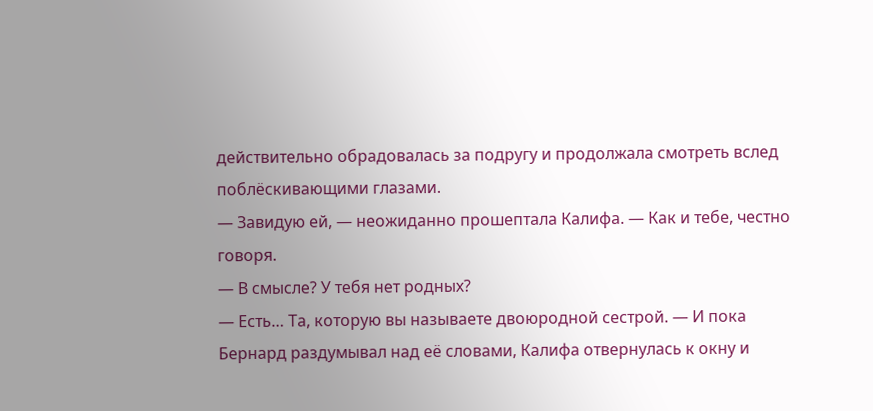действительно обрадовалась за подругу и продолжала смотреть вслед поблёскивающими глазами.
— Завидую ей, — неожиданно прошептала Калифа. — Как и тебе, честно говоря.
— В смысле? У тебя нет родных?
— Есть… Та, которую вы называете двоюродной сестрой. — И пока Бернард раздумывал над её словами, Калифа отвернулась к окну и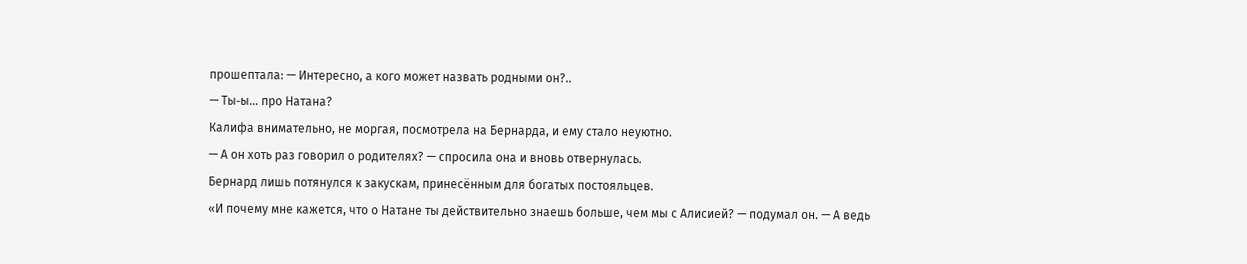прошептала: — Интересно, а кого может назвать родными он?..
— Ты‑ы… про Натана?
Калифа внимательно, не моргая, посмотрела на Бернарда, и ему стало неуютно.
— А он хоть раз говорил о родителях? — спросила она и вновь отвернулась.
Бернард лишь потянулся к закускам, принесённым для богатых постояльцев.
«И почему мне кажется, что о Натане ты действительно знаешь больше, чем мы с Алисией? — подумал он. — А ведь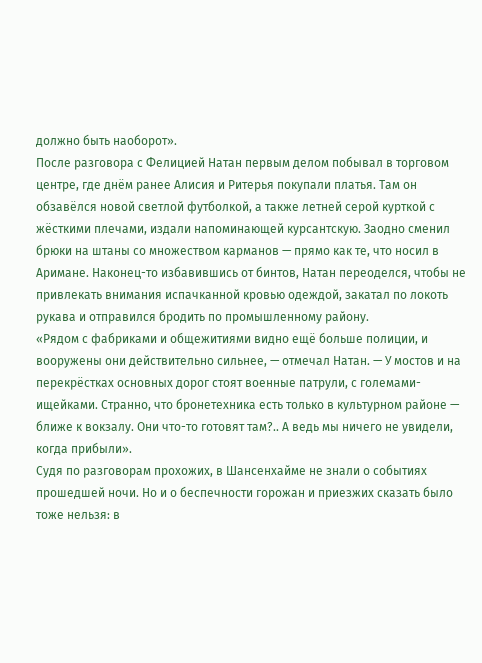должно быть наоборот».
После разговора с Фелицией Натан первым делом побывал в торговом центре, где днём ранее Алисия и Ритерья покупали платья. Там он обзавёлся новой светлой футболкой, а также летней серой курткой с жёсткими плечами, издали напоминающей курсантскую. Заодно сменил брюки на штаны со множеством карманов — прямо как те, что носил в Аримане. Наконец-то избавившись от бинтов, Натан переоделся, чтобы не привлекать внимания испачканной кровью одеждой, закатал по локоть рукава и отправился бродить по промышленному району.
«Рядом с фабриками и общежитиями видно ещё больше полиции, и вооружены они действительно сильнее, — отмечал Натан. — У мостов и на перекрёстках основных дорог стоят военные патрули, с големами-ищейками. Странно, что бронетехника есть только в культурном районе — ближе к вокзалу. Они что-то готовят там?.. А ведь мы ничего не увидели, когда прибыли».
Судя по разговорам прохожих, в Шансенхайме не знали о событиях прошедшей ночи. Но и о беспечности горожан и приезжих сказать было тоже нельзя: в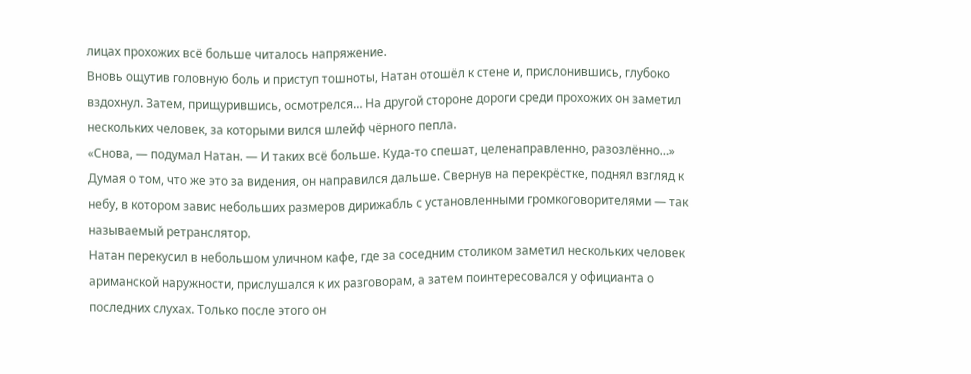лицах прохожих всё больше читалось напряжение.
Вновь ощутив головную боль и приступ тошноты, Натан отошёл к стене и, прислонившись, глубоко вздохнул. Затем, прищурившись, осмотрелся… На другой стороне дороги среди прохожих он заметил нескольких человек, за которыми вился шлейф чёрного пепла.
«Снова, — подумал Натан. — И таких всё больше. Куда-то спешат, целенаправленно, разозлённо…»
Думая о том, что же это за видения, он направился дальше. Свернув на перекрёстке, поднял взгляд к небу, в котором завис небольших размеров дирижабль с установленными громкоговорителями — так называемый ретранслятор.
Натан перекусил в небольшом уличном кафе, где за соседним столиком заметил нескольких человек ариманской наружности, прислушался к их разговорам, а затем поинтересовался у официанта о последних слухах. Только после этого он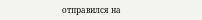отправился на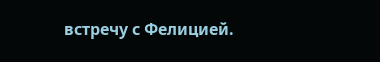встречу с Фелицией.